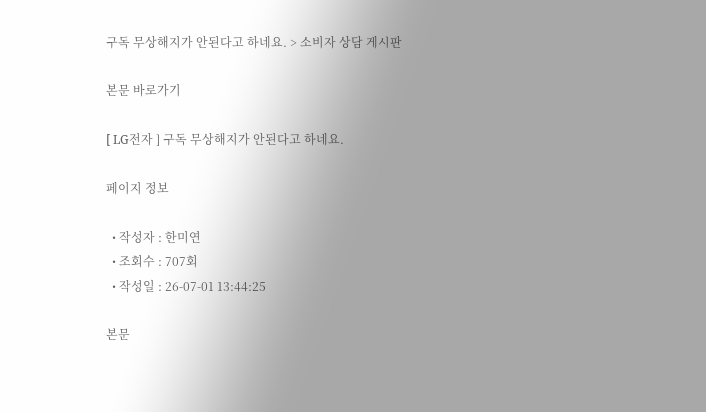구독 무상해지가 안된다고 하네요. > 소비자 상담 게시판

본문 바로가기

[ LG전자 ] 구독 무상해지가 안된다고 하네요.

페이지 정보

  • 작성자 : 한미연
  • 조회수 : 707회
  • 작성일 : 26-07-01 13:44:25

본문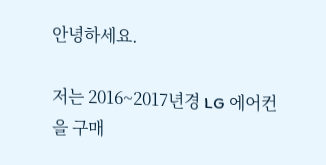안녕하세요.

저는 2016~2017년경 LG 에어컨을 구매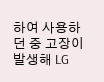하여 사용하던 중 고장이 발생해 LG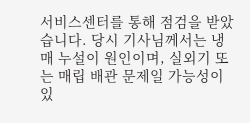서비스센터를 통해 점검을 받았습니다. 당시 기사님께서는 냉매 누설이 원인이며, 실외기 또는 매립 배관 문제일 가능성이 있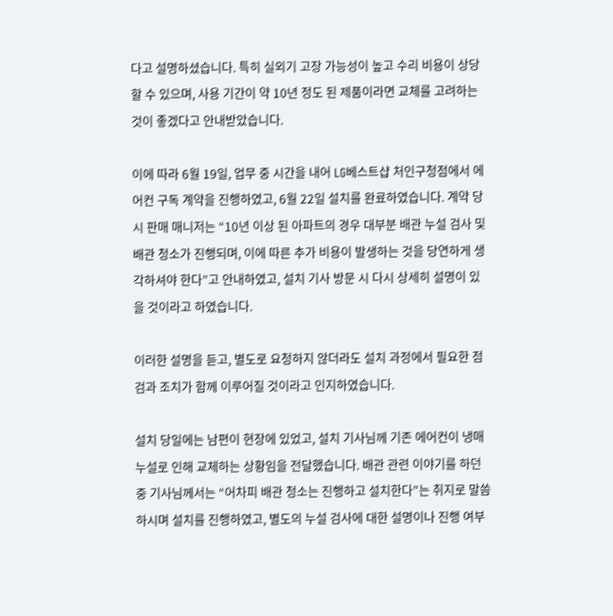다고 설명하셨습니다. 특히 실외기 고장 가능성이 높고 수리 비용이 상당할 수 있으며, 사용 기간이 약 10년 정도 된 제품이라면 교체를 고려하는 것이 좋겠다고 안내받았습니다.

이에 따라 6월 19일, 업무 중 시간을 내어 LG베스트샵 처인구청점에서 에어컨 구독 계약을 진행하였고, 6월 22일 설치를 완료하였습니다. 계약 당시 판매 매니저는 “10년 이상 된 아파트의 경우 대부분 배관 누설 검사 및 배관 청소가 진행되며, 이에 따른 추가 비용이 발생하는 것을 당연하게 생각하셔야 한다”고 안내하였고, 설치 기사 방문 시 다시 상세히 설명이 있을 것이라고 하였습니다.

이러한 설명을 듣고, 별도로 요청하지 않더라도 설치 과정에서 필요한 점검과 조치가 함께 이루어질 것이라고 인지하였습니다.

설치 당일에는 남편이 현장에 있었고, 설치 기사님께 기존 에어컨이 냉매 누설로 인해 교체하는 상황임을 전달했습니다. 배관 관련 이야기를 하던 중 기사님께서는 “어차피 배관 청소는 진행하고 설치한다”는 취지로 말씀하시며 설치를 진행하였고, 별도의 누설 검사에 대한 설명이나 진행 여부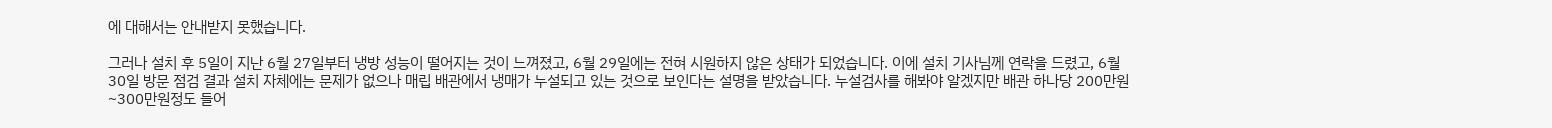에 대해서는 안내받지 못했습니다.

그러나 설치 후 5일이 지난 6월 27일부터 냉방 성능이 떨어지는 것이 느껴졌고, 6월 29일에는 전혀 시원하지 않은 상태가 되었습니다. 이에 설치 기사님께 연락을 드렸고, 6월 30일 방문 점검 결과 설치 자체에는 문제가 없으나 매립 배관에서 냉매가 누설되고 있는 것으로 보인다는 설명을 받았습니다. 누설검사를 해봐야 알겠지만 배관 하나당 200만원~300만원정도 들어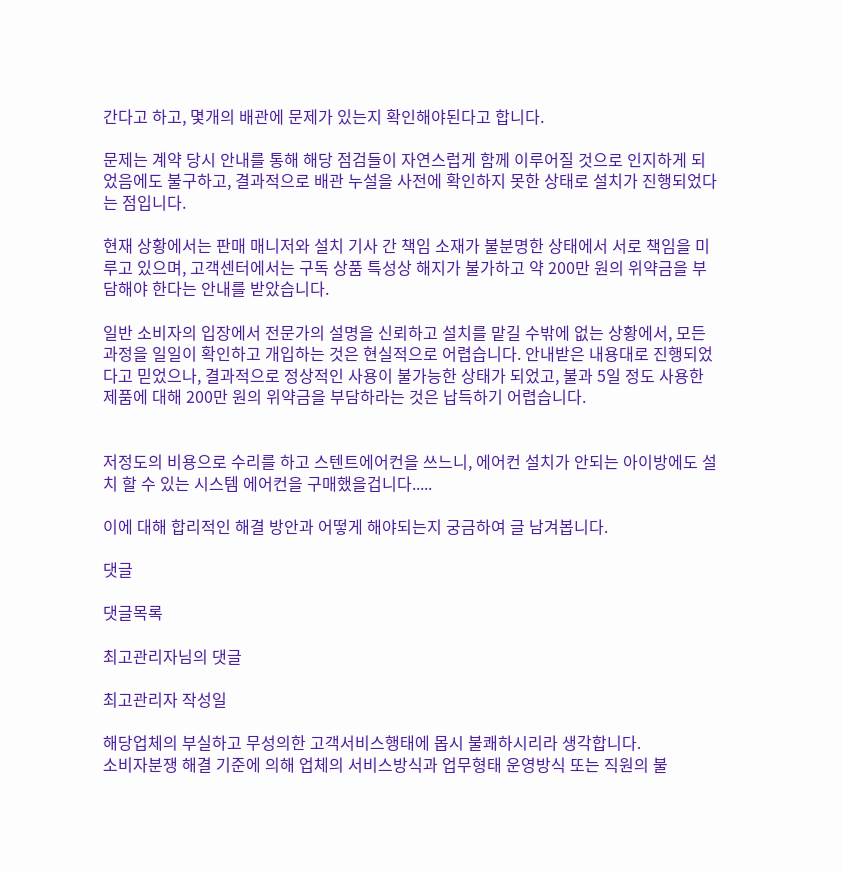간다고 하고, 몇개의 배관에 문제가 있는지 확인해야된다고 합니다.

문제는 계약 당시 안내를 통해 해당 점검들이 자연스럽게 함께 이루어질 것으로 인지하게 되었음에도 불구하고, 결과적으로 배관 누설을 사전에 확인하지 못한 상태로 설치가 진행되었다는 점입니다.

현재 상황에서는 판매 매니저와 설치 기사 간 책임 소재가 불분명한 상태에서 서로 책임을 미루고 있으며, 고객센터에서는 구독 상품 특성상 해지가 불가하고 약 200만 원의 위약금을 부담해야 한다는 안내를 받았습니다.

일반 소비자의 입장에서 전문가의 설명을 신뢰하고 설치를 맡길 수밖에 없는 상황에서, 모든 과정을 일일이 확인하고 개입하는 것은 현실적으로 어렵습니다. 안내받은 내용대로 진행되었다고 믿었으나, 결과적으로 정상적인 사용이 불가능한 상태가 되었고, 불과 5일 정도 사용한 제품에 대해 200만 원의 위약금을 부담하라는 것은 납득하기 어렵습니다.


저정도의 비용으로 수리를 하고 스텐트에어컨을 쓰느니, 에어컨 설치가 안되는 아이방에도 설치 할 수 있는 시스템 에어컨을 구매했을겁니다.....

이에 대해 합리적인 해결 방안과 어떻게 해야되는지 궁금하여 글 남겨봅니다.

댓글

댓글목록

최고관리자님의 댓글

최고관리자 작성일

해당업체의 부실하고 무성의한 고객서비스행태에 몹시 불쾌하시리라 생각합니다.
소비자분쟁 해결 기준에 의해 업체의 서비스방식과 업무형태 운영방식 또는 직원의 불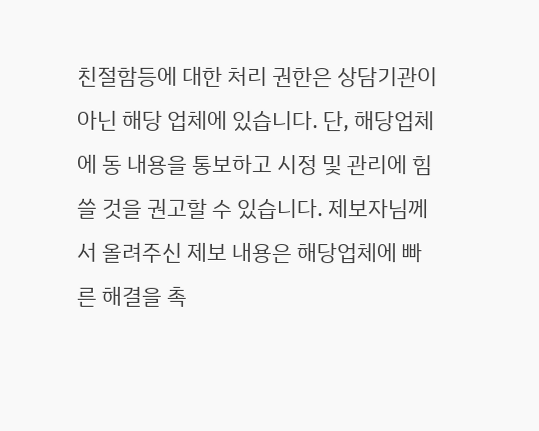친절함등에 대한 처리 권한은 상담기관이 아닌 해당 업체에 있습니다. 단, 해당업체에 동 내용을 통보하고 시정 및 관리에 힘쓸 것을 권고할 수 있습니다. 제보자님께서 올려주신 제보 내용은 해당업체에 빠른 해결을 촉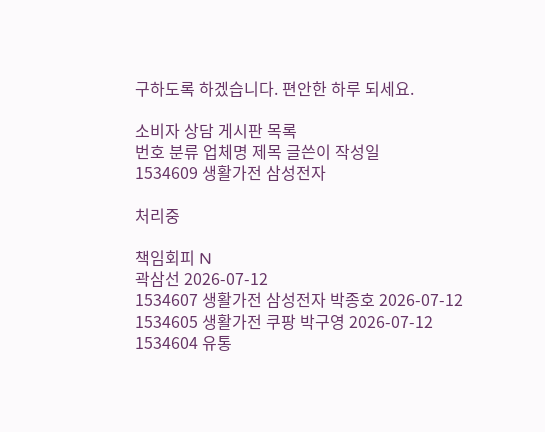구하도록 하겠습니다. 편안한 하루 되세요.

소비자 상담 게시판 목록
번호 분류 업체명 제목 글쓴이 작성일
1534609 생활가전 삼성전자

처리중

책임회피 N
곽삼선 2026-07-12
1534607 생활가전 삼성전자 박종호 2026-07-12
1534605 생활가전 쿠팡 박구영 2026-07-12
1534604 유통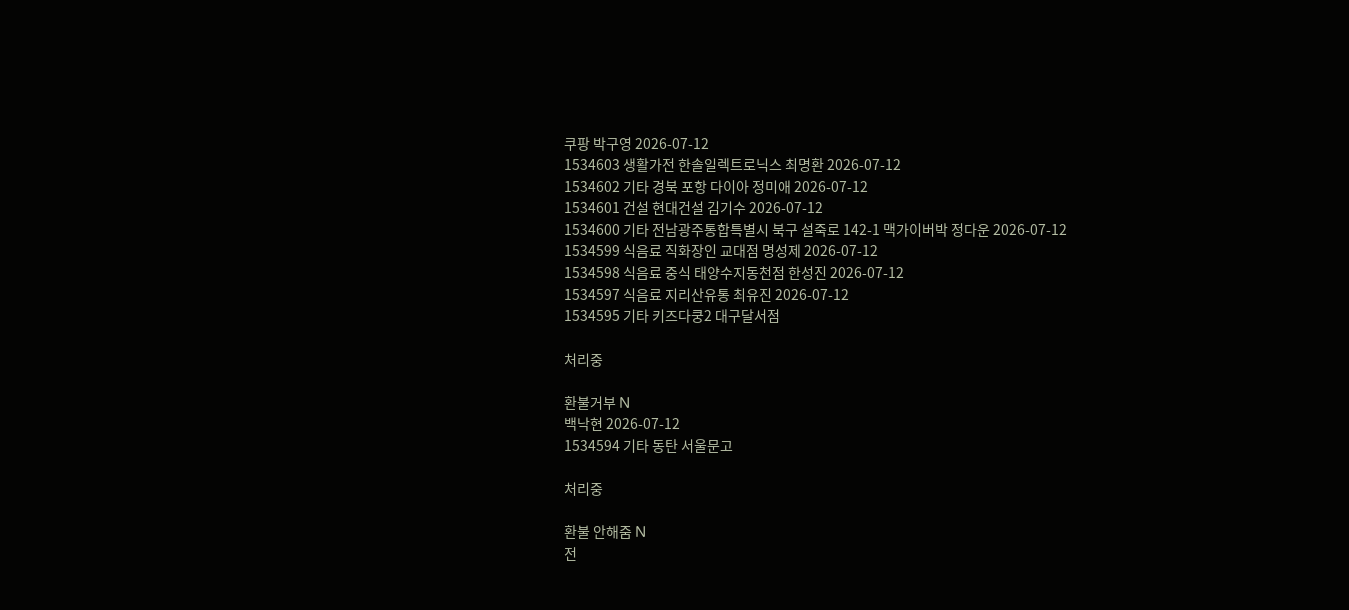쿠팡 박구영 2026-07-12
1534603 생활가전 한솔일렉트로닉스 최명환 2026-07-12
1534602 기타 경북 포항 다이아 정미애 2026-07-12
1534601 건설 현대건설 김기수 2026-07-12
1534600 기타 전남광주통합특별시 북구 설죽로 142-1 맥가이버박 정다운 2026-07-12
1534599 식음료 직화장인 교대점 명성제 2026-07-12
1534598 식음료 중식 태양수지동천점 한성진 2026-07-12
1534597 식음료 지리산유통 최유진 2026-07-12
1534595 기타 키즈다쿵2 대구달서점

처리중

환불거부 N
백낙현 2026-07-12
1534594 기타 동탄 서울문고

처리중

환불 안해줌 N
전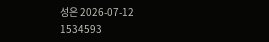성은 2026-07-12
1534593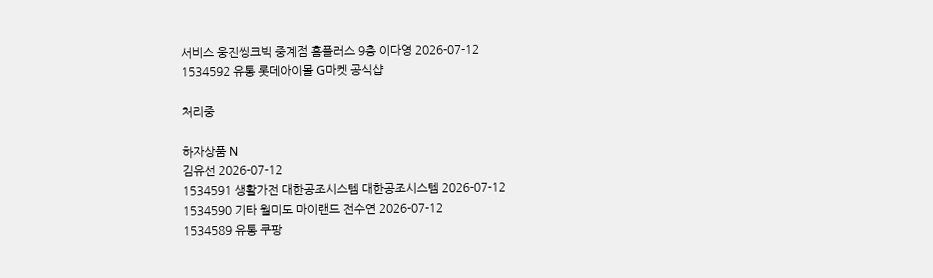서비스 웅진씽크빅 중계점 홈플러스 9층 이다영 2026-07-12
1534592 유통 롯데아이몰 G마켓 공식샵

처리중

하자상품 N
김유선 2026-07-12
1534591 생활가전 대한공조시스템 대한공조시스템 2026-07-12
1534590 기타 월미도 마이랜드 전수연 2026-07-12
1534589 유통 쿠팡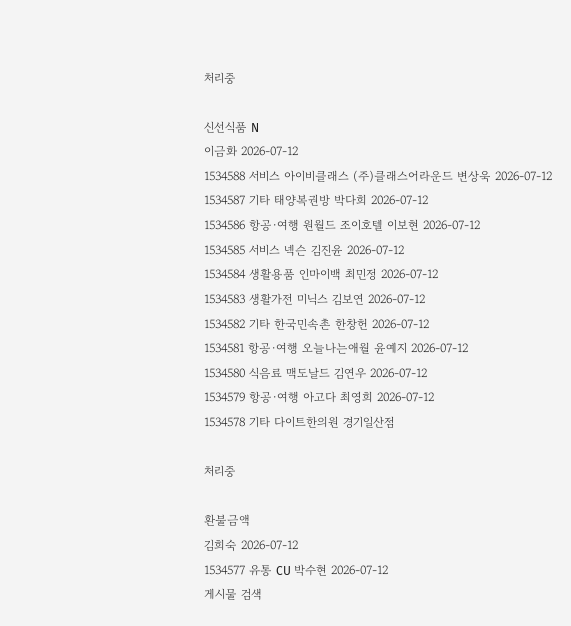처리중

신선식품 N
이금화 2026-07-12
1534588 서비스 아이비클래스 (주)클래스어라운드 변상욱 2026-07-12
1534587 기타 태양복권방 박다희 2026-07-12
1534586 항공·여행 원월드 조이호텔 이보현 2026-07-12
1534585 서비스 넥슨 김진윤 2026-07-12
1534584 생활용품 인마이백 최민정 2026-07-12
1534583 생활가전 미닉스 김보연 2026-07-12
1534582 기타 한국민속촌 한창헌 2026-07-12
1534581 항공·여행 오늘나는애월 윤예지 2026-07-12
1534580 식음료 맥도날드 김연우 2026-07-12
1534579 항공·여행 아고다 최영희 2026-07-12
1534578 기타 다이트한의원 경기일산점

처리중

환불금액
김희숙 2026-07-12
1534577 유통 CU 박수현 2026-07-12
게시물 검색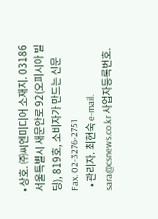• 상호. ㈜씨엔미디어 소재지. 03186 서울특별시 새문안로 92(오피시아 빌딩), 819호, 소비자가 만드는 신문 Fax. 02-3276-2751
  • 관리자. 최현숙 e-mail. sara@csnews.co.kr 사업자등록번호.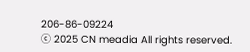206-86-09224
ⓒ 2025 CN meadia All rights reserved.